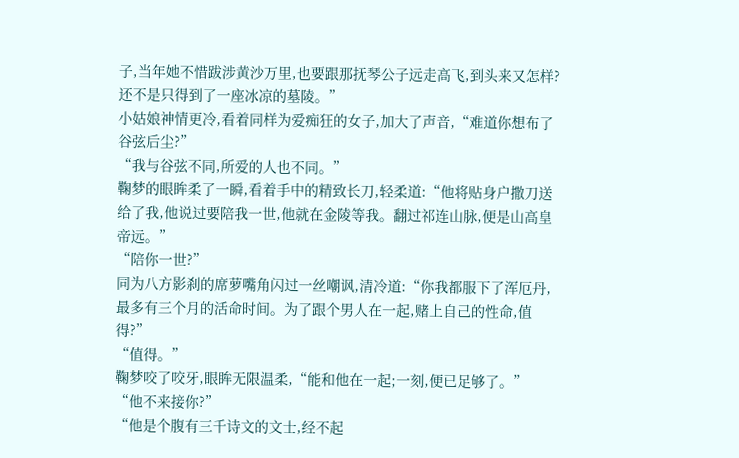子,当年她不惜跋涉黄沙万里,也要跟那抚琴公子远走高飞,到头来又怎样?还不是只得到了一座冰凉的墓陵。”
小姑娘神情更冷,看着同样为爱痴狂的女子,加大了声音,“难道你想布了谷弦后尘?”
“我与谷弦不同,所爱的人也不同。”
鞠梦的眼眸柔了一瞬,看着手中的精致长刀,轻柔道:“他将贴身户撒刀送给了我,他说过要陪我一世,他就在金陵等我。翻过祁连山脉,便是山高皇帝远。”
“陪你一世?”
同为八方影刹的席萝嘴角闪过一丝嘲讽,清冷道:“你我都服下了浑厄丹,最多有三个月的活命时间。为了跟个男人在一起,赌上自己的性命,值得?”
“值得。”
鞠梦咬了咬牙,眼眸无限温柔,“能和他在一起;一刻,便已足够了。”
“他不来接你?”
“他是个腹有三千诗文的文士,经不起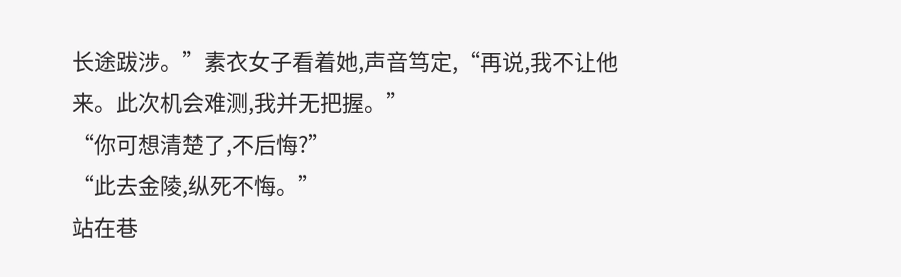长途跋涉。”素衣女子看着她,声音笃定,“再说,我不让他来。此次机会难测,我并无把握。”
“你可想清楚了,不后悔?”
“此去金陵,纵死不悔。”
站在巷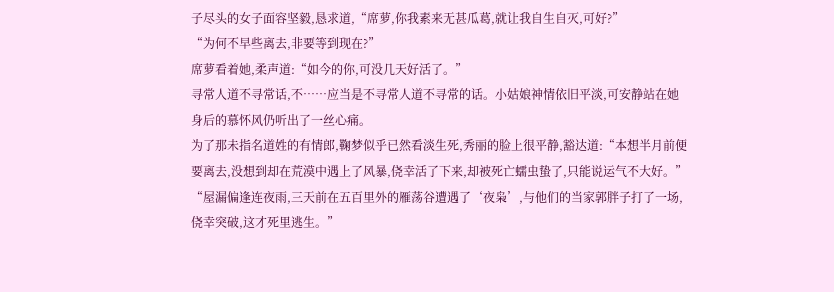子尽头的女子面容坚毅,恳求道,“席萝,你我素来无甚瓜葛,就让我自生自灭,可好?”
“为何不早些离去,非要等到现在?”
席萝看着她,柔声道:“如今的你,可没几天好活了。”
寻常人道不寻常话,不……应当是不寻常人道不寻常的话。小姑娘神情依旧平淡,可安静站在她身后的慕怀风仍听出了一丝心痛。
为了那未指名道姓的有情郎,鞠梦似乎已然看淡生死,秀丽的脸上很平静,豁达道:“本想半月前便要离去,没想到却在荒漠中遇上了风暴,侥幸活了下来,却被死亡蠕虫蛰了,只能说运气不大好。”
“屋漏偏逢连夜雨,三天前在五百里外的雁荡谷遭遇了‘夜枭’,与他们的当家郭胖子打了一场,侥幸突破,这才死里逃生。”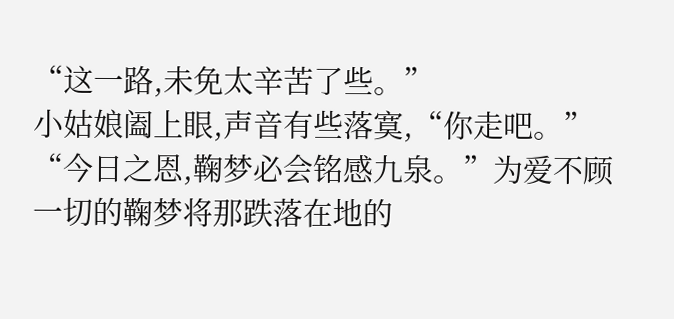“这一路,未免太辛苦了些。”
小姑娘阖上眼,声音有些落寞,“你走吧。”
“今日之恩,鞠梦必会铭感九泉。”为爱不顾一切的鞠梦将那跌落在地的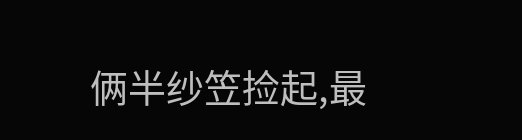俩半纱笠捡起,最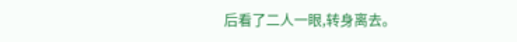后看了二人一眼,转身离去。